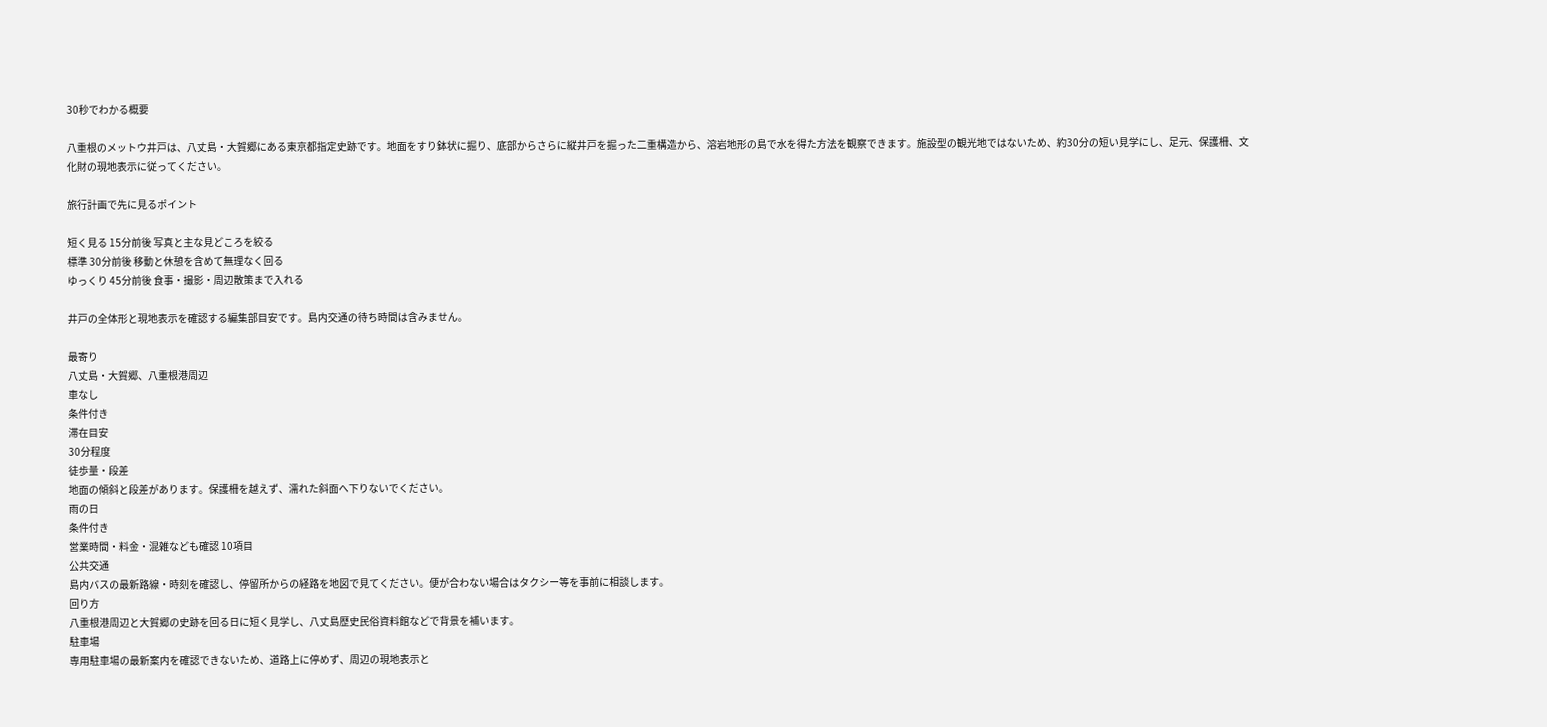30秒でわかる概要

八重根のメットウ井戸は、八丈島・大賀郷にある東京都指定史跡です。地面をすり鉢状に掘り、底部からさらに縦井戸を掘った二重構造から、溶岩地形の島で水を得た方法を観察できます。施設型の観光地ではないため、約30分の短い見学にし、足元、保護柵、文化財の現地表示に従ってください。

旅行計画で先に見るポイント

短く見る 15分前後 写真と主な見どころを絞る
標準 30分前後 移動と休憩を含めて無理なく回る
ゆっくり 45分前後 食事・撮影・周辺散策まで入れる

井戸の全体形と現地表示を確認する編集部目安です。島内交通の待ち時間は含みません。

最寄り
八丈島・大賀郷、八重根港周辺
車なし
条件付き
滞在目安
30分程度
徒歩量・段差
地面の傾斜と段差があります。保護柵を越えず、濡れた斜面へ下りないでください。
雨の日
条件付き
営業時間・料金・混雑なども確認 10項目
公共交通
島内バスの最新路線・時刻を確認し、停留所からの経路を地図で見てください。便が合わない場合はタクシー等を事前に相談します。
回り方
八重根港周辺と大賀郷の史跡を回る日に短く見学し、八丈島歴史民俗資料館などで背景を補います。
駐車場
専用駐車場の最新案内を確認できないため、道路上に停めず、周辺の現地表示と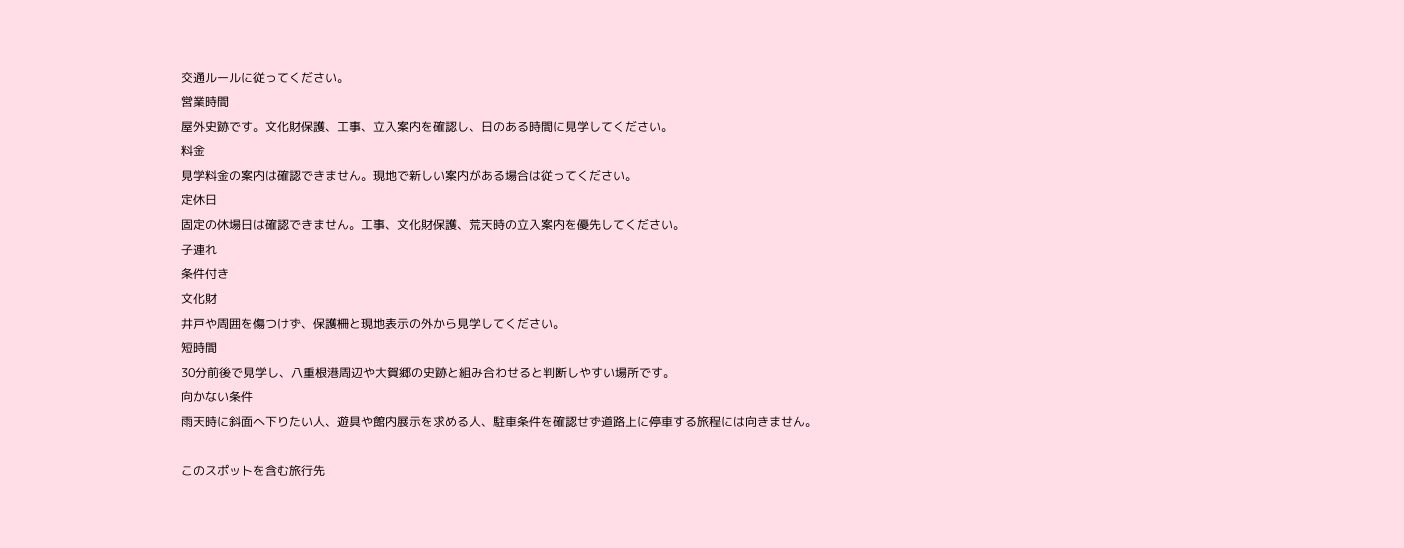交通ルールに従ってください。
営業時間
屋外史跡です。文化財保護、工事、立入案内を確認し、日のある時間に見学してください。
料金
見学料金の案内は確認できません。現地で新しい案内がある場合は従ってください。
定休日
固定の休場日は確認できません。工事、文化財保護、荒天時の立入案内を優先してください。
子連れ
条件付き
文化財
井戸や周囲を傷つけず、保護柵と現地表示の外から見学してください。
短時間
30分前後で見学し、八重根港周辺や大賀郷の史跡と組み合わせると判断しやすい場所です。
向かない条件
雨天時に斜面へ下りたい人、遊具や館内展示を求める人、駐車条件を確認せず道路上に停車する旅程には向きません。

このスポットを含む旅行先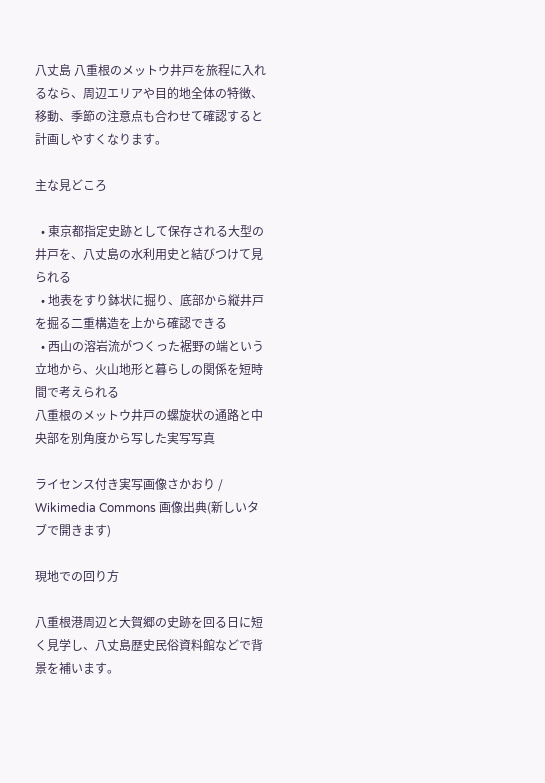八丈島 八重根のメットウ井戸を旅程に入れるなら、周辺エリアや目的地全体の特徴、移動、季節の注意点も合わせて確認すると計画しやすくなります。

主な見どころ

  • 東京都指定史跡として保存される大型の井戸を、八丈島の水利用史と結びつけて見られる
  • 地表をすり鉢状に掘り、底部から縦井戸を掘る二重構造を上から確認できる
  • 西山の溶岩流がつくった裾野の端という立地から、火山地形と暮らしの関係を短時間で考えられる
八重根のメットウ井戸の螺旋状の通路と中央部を別角度から写した実写写真

ライセンス付き実写画像さかおり / Wikimedia Commons 画像出典(新しいタブで開きます)

現地での回り方

八重根港周辺と大賀郷の史跡を回る日に短く見学し、八丈島歴史民俗資料館などで背景を補います。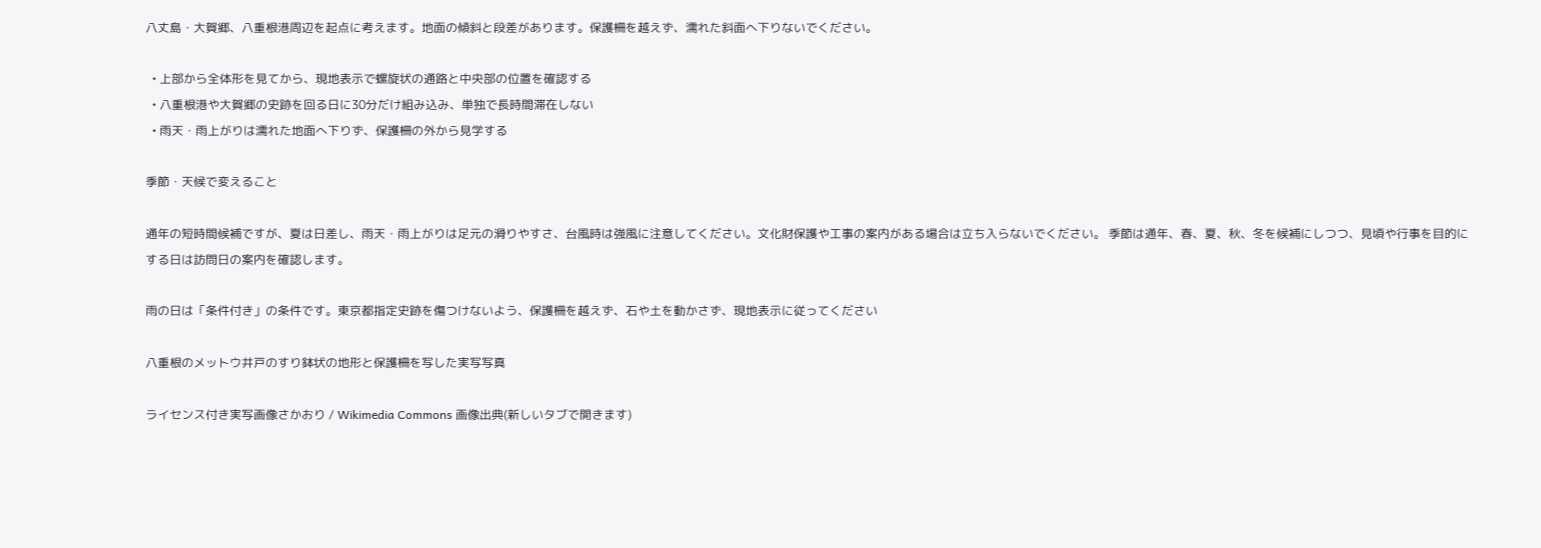八丈島・大賀郷、八重根港周辺を起点に考えます。地面の傾斜と段差があります。保護柵を越えず、濡れた斜面へ下りないでください。

  • 上部から全体形を見てから、現地表示で螺旋状の通路と中央部の位置を確認する
  • 八重根港や大賀郷の史跡を回る日に30分だけ組み込み、単独で長時間滞在しない
  • 雨天・雨上がりは濡れた地面へ下りず、保護柵の外から見学する

季節・天候で変えること

通年の短時間候補ですが、夏は日差し、雨天・雨上がりは足元の滑りやすさ、台風時は強風に注意してください。文化財保護や工事の案内がある場合は立ち入らないでください。 季節は通年、春、夏、秋、冬を候補にしつつ、見頃や行事を目的にする日は訪問日の案内を確認します。

雨の日は「条件付き」の条件です。東京都指定史跡を傷つけないよう、保護柵を越えず、石や土を動かさず、現地表示に従ってください

八重根のメットウ井戸のすり鉢状の地形と保護柵を写した実写写真

ライセンス付き実写画像さかおり / Wikimedia Commons 画像出典(新しいタブで開きます)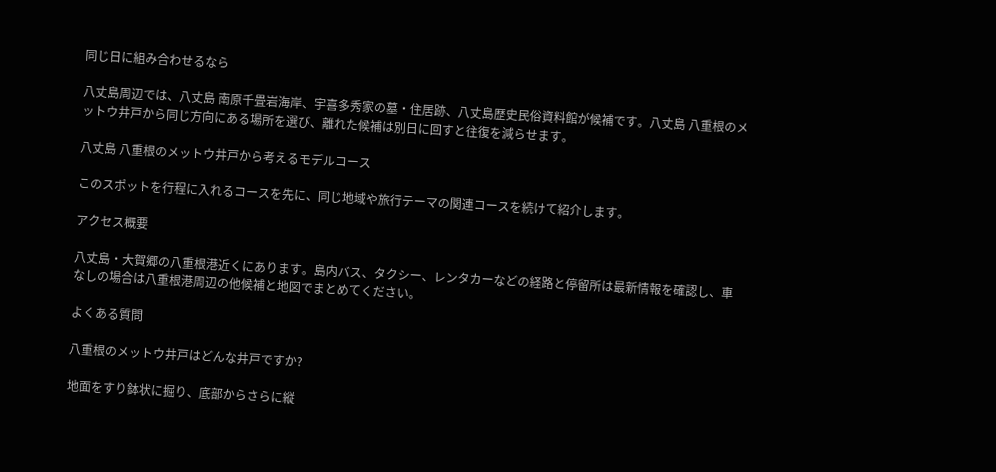同じ日に組み合わせるなら

八丈島周辺では、八丈島 南原千畳岩海岸、宇喜多秀家の墓・住居跡、八丈島歴史民俗資料館が候補です。八丈島 八重根のメットウ井戸から同じ方向にある場所を選び、離れた候補は別日に回すと往復を減らせます。

八丈島 八重根のメットウ井戸から考えるモデルコース

このスポットを行程に入れるコースを先に、同じ地域や旅行テーマの関連コースを続けて紹介します。

アクセス概要

八丈島・大賀郷の八重根港近くにあります。島内バス、タクシー、レンタカーなどの経路と停留所は最新情報を確認し、車なしの場合は八重根港周辺の他候補と地図でまとめてください。

よくある質問

八重根のメットウ井戸はどんな井戸ですか?

地面をすり鉢状に掘り、底部からさらに縦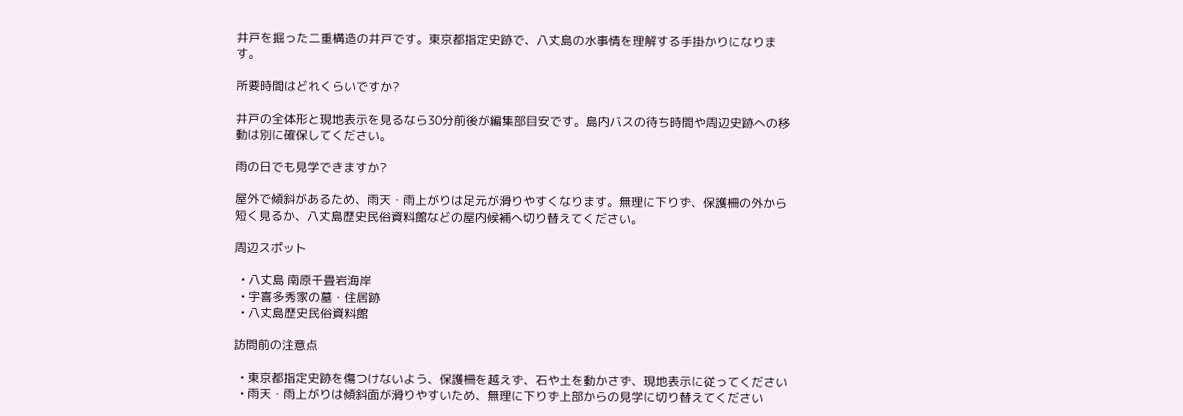井戸を掘った二重構造の井戸です。東京都指定史跡で、八丈島の水事情を理解する手掛かりになります。

所要時間はどれくらいですか?

井戸の全体形と現地表示を見るなら30分前後が編集部目安です。島内バスの待ち時間や周辺史跡への移動は別に確保してください。

雨の日でも見学できますか?

屋外で傾斜があるため、雨天・雨上がりは足元が滑りやすくなります。無理に下りず、保護柵の外から短く見るか、八丈島歴史民俗資料館などの屋内候補へ切り替えてください。

周辺スポット

  • 八丈島 南原千畳岩海岸
  • 宇喜多秀家の墓・住居跡
  • 八丈島歴史民俗資料館

訪問前の注意点

  • 東京都指定史跡を傷つけないよう、保護柵を越えず、石や土を動かさず、現地表示に従ってください
  • 雨天・雨上がりは傾斜面が滑りやすいため、無理に下りず上部からの見学に切り替えてください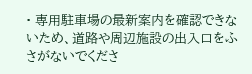• 専用駐車場の最新案内を確認できないため、道路や周辺施設の出入口をふさがないでくださ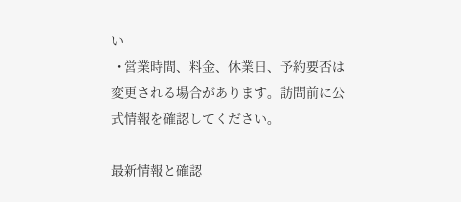い
  • 営業時間、料金、休業日、予約要否は変更される場合があります。訪問前に公式情報を確認してください。

最新情報と確認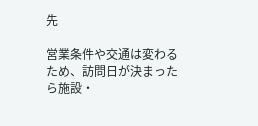先

営業条件や交通は変わるため、訪問日が決まったら施設・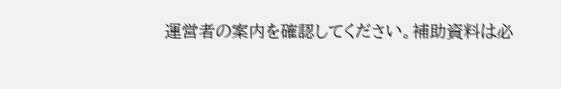運営者の案内を確認してください。補助資料は必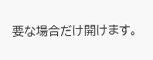要な場合だけ開けます。